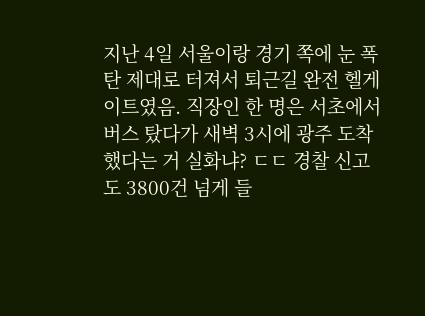지난 4일 서울이랑 경기 쪽에 눈 폭탄 제대로 터져서 퇴근길 완전 헬게이트였음. 직장인 한 명은 서초에서 버스 탔다가 새벽 3시에 광주 도착했다는 거 실화냐? ㄷㄷ 경찰 신고도 3800건 넘게 들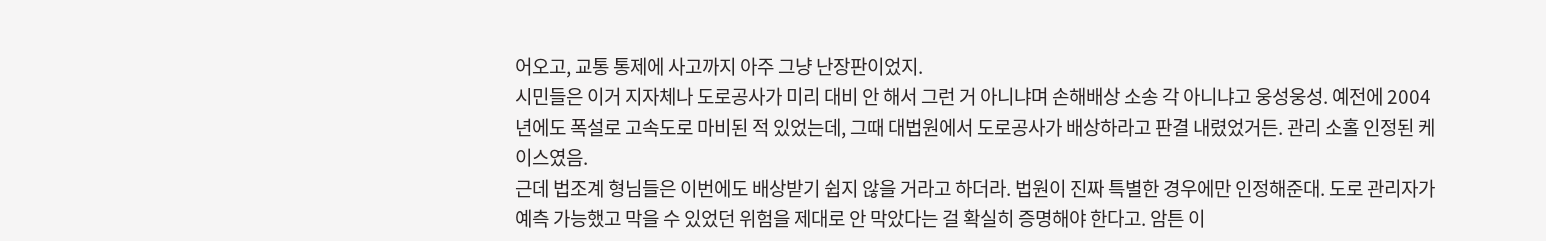어오고, 교통 통제에 사고까지 아주 그냥 난장판이었지.
시민들은 이거 지자체나 도로공사가 미리 대비 안 해서 그런 거 아니냐며 손해배상 소송 각 아니냐고 웅성웅성. 예전에 2004년에도 폭설로 고속도로 마비된 적 있었는데, 그때 대법원에서 도로공사가 배상하라고 판결 내렸었거든. 관리 소홀 인정된 케이스였음.
근데 법조계 형님들은 이번에도 배상받기 쉽지 않을 거라고 하더라. 법원이 진짜 특별한 경우에만 인정해준대. 도로 관리자가 예측 가능했고 막을 수 있었던 위험을 제대로 안 막았다는 걸 확실히 증명해야 한다고. 암튼 이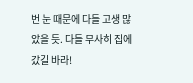번 눈 때문에 다들 고생 많았을 듯. 다들 무사히 집에 갔길 바라!